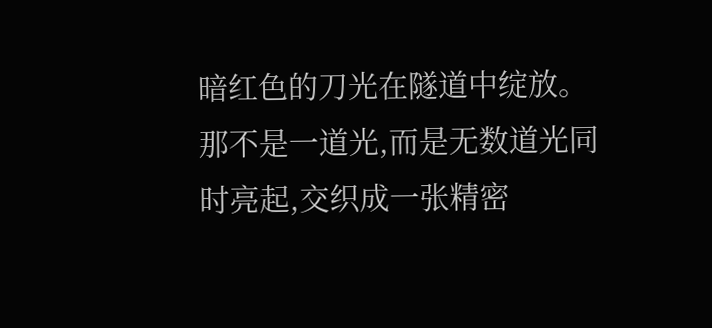暗红色的刀光在隧道中绽放。
那不是一道光,而是无数道光同时亮起,交织成一张精密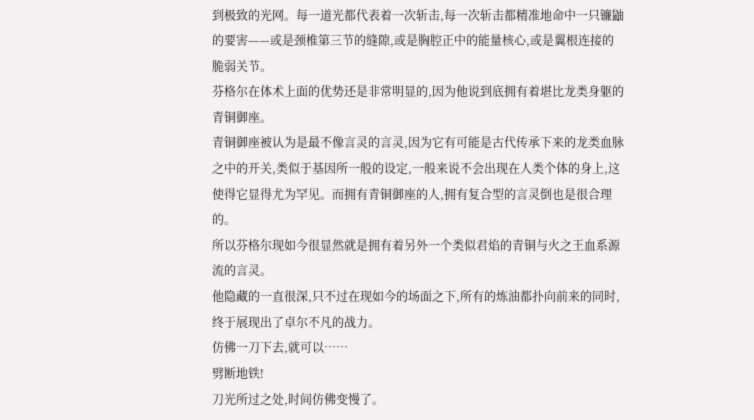到极致的光网。每一道光都代表着一次斩击,每一次斩击都精准地命中一只镰鼬的要害——或是颈椎第三节的缝隙,或是胸腔正中的能量核心,或是翼根连接的脆弱关节。
芬格尔在体术上面的优势还是非常明显的,因为他说到底拥有着堪比龙类身躯的青铜御座。
青铜御座被认为是最不像言灵的言灵,因为它有可能是古代传承下来的龙类血脉之中的开关,类似于基因所一般的设定,一般来说不会出现在人类个体的身上,这使得它显得尤为罕见。而拥有青铜御座的人,拥有复合型的言灵倒也是很合理的。
所以芬格尔现如今很显然就是拥有着另外一个类似君焰的青铜与火之王血系源流的言灵。
他隐藏的一直很深,只不过在现如今的场面之下,所有的炼油都扑向前来的同时,终于展现出了卓尔不凡的战力。
仿佛一刀下去,就可以……
劈断地铁!
刀光所过之处,时间仿佛变慢了。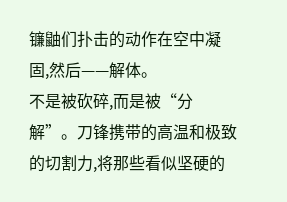镰鼬们扑击的动作在空中凝固,然后——解体。
不是被砍碎,而是被“分解”。刀锋携带的高温和极致的切割力,将那些看似坚硬的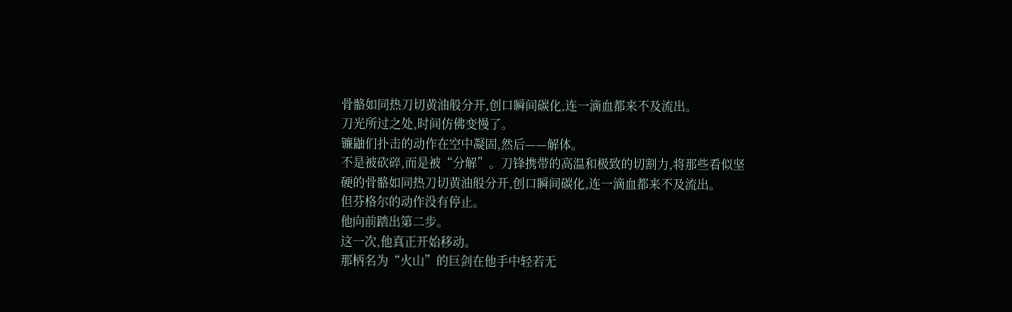骨骼如同热刀切黄油般分开,创口瞬间碳化,连一滴血都来不及流出。
刀光所过之处,时间仿佛变慢了。
镰鼬们扑击的动作在空中凝固,然后——解体。
不是被砍碎,而是被“分解”。刀锋携带的高温和极致的切割力,将那些看似坚硬的骨骼如同热刀切黄油般分开,创口瞬间碳化,连一滴血都来不及流出。
但芬格尔的动作没有停止。
他向前踏出第二步。
这一次,他真正开始移动。
那柄名为“火山”的巨剑在他手中轻若无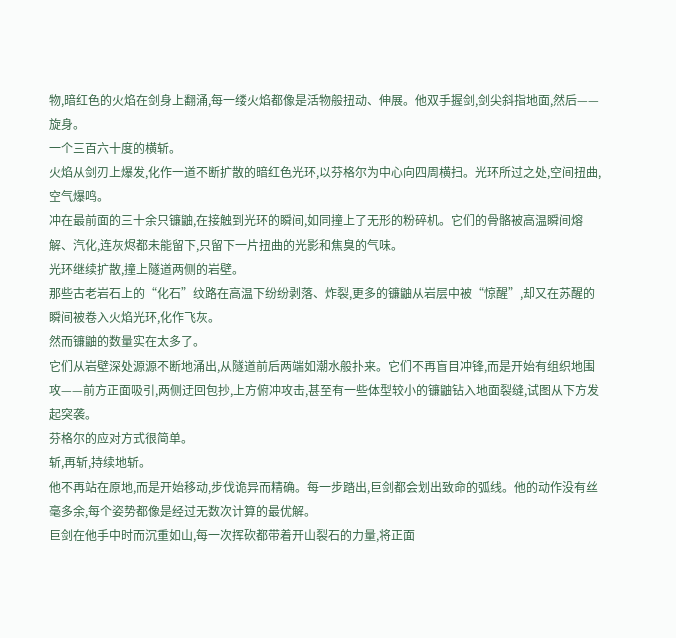物,暗红色的火焰在剑身上翻涌,每一缕火焰都像是活物般扭动、伸展。他双手握剑,剑尖斜指地面,然后——旋身。
一个三百六十度的横斩。
火焰从剑刃上爆发,化作一道不断扩散的暗红色光环,以芬格尔为中心向四周横扫。光环所过之处,空间扭曲,空气爆鸣。
冲在最前面的三十余只镰鼬,在接触到光环的瞬间,如同撞上了无形的粉碎机。它们的骨骼被高温瞬间熔解、汽化,连灰烬都未能留下,只留下一片扭曲的光影和焦臭的气味。
光环继续扩散,撞上隧道两侧的岩壁。
那些古老岩石上的“化石”纹路在高温下纷纷剥落、炸裂,更多的镰鼬从岩层中被“惊醒”,却又在苏醒的瞬间被卷入火焰光环,化作飞灰。
然而镰鼬的数量实在太多了。
它们从岩壁深处源源不断地涌出,从隧道前后两端如潮水般扑来。它们不再盲目冲锋,而是开始有组织地围攻——前方正面吸引,两侧迂回包抄,上方俯冲攻击,甚至有一些体型较小的镰鼬钻入地面裂缝,试图从下方发起突袭。
芬格尔的应对方式很简单。
斩,再斩,持续地斩。
他不再站在原地,而是开始移动,步伐诡异而精确。每一步踏出,巨剑都会划出致命的弧线。他的动作没有丝毫多余,每个姿势都像是经过无数次计算的最优解。
巨剑在他手中时而沉重如山,每一次挥砍都带着开山裂石的力量,将正面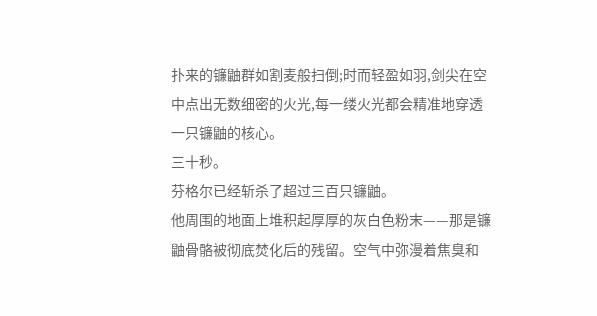扑来的镰鼬群如割麦般扫倒;时而轻盈如羽,剑尖在空中点出无数细密的火光,每一缕火光都会精准地穿透一只镰鼬的核心。
三十秒。
芬格尔已经斩杀了超过三百只镰鼬。
他周围的地面上堆积起厚厚的灰白色粉末——那是镰鼬骨骼被彻底焚化后的残留。空气中弥漫着焦臭和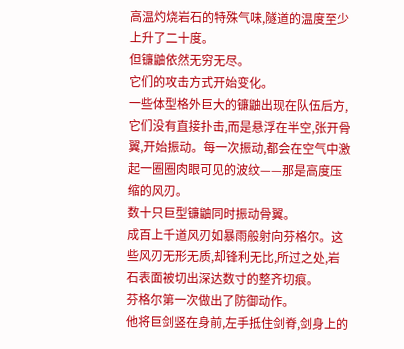高温灼烧岩石的特殊气味,隧道的温度至少上升了二十度。
但镰鼬依然无穷无尽。
它们的攻击方式开始变化。
一些体型格外巨大的镰鼬出现在队伍后方,它们没有直接扑击,而是悬浮在半空,张开骨翼,开始振动。每一次振动,都会在空气中激起一圈圈肉眼可见的波纹——那是高度压缩的风刃。
数十只巨型镰鼬同时振动骨翼。
成百上千道风刃如暴雨般射向芬格尔。这些风刃无形无质,却锋利无比,所过之处,岩石表面被切出深达数寸的整齐切痕。
芬格尔第一次做出了防御动作。
他将巨剑竖在身前,左手抵住剑脊,剑身上的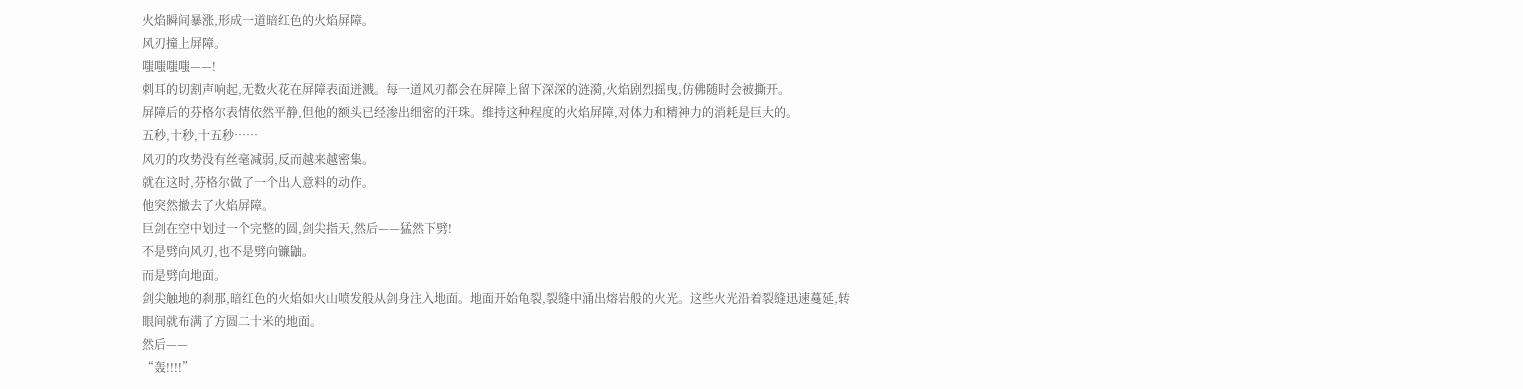火焰瞬间暴涨,形成一道暗红色的火焰屏障。
风刃撞上屏障。
嗤嗤嗤嗤——!
刺耳的切割声响起,无数火花在屏障表面迸溅。每一道风刃都会在屏障上留下深深的涟漪,火焰剧烈摇曳,仿佛随时会被撕开。
屏障后的芬格尔表情依然平静,但他的额头已经渗出细密的汗珠。维持这种程度的火焰屏障,对体力和精神力的消耗是巨大的。
五秒,十秒,十五秒……
风刃的攻势没有丝毫减弱,反而越来越密集。
就在这时,芬格尔做了一个出人意料的动作。
他突然撤去了火焰屏障。
巨剑在空中划过一个完整的圆,剑尖指天,然后——猛然下劈!
不是劈向风刃,也不是劈向镰鼬。
而是劈向地面。
剑尖触地的刹那,暗红色的火焰如火山喷发般从剑身注入地面。地面开始龟裂,裂缝中涌出熔岩般的火光。这些火光沿着裂缝迅速蔓延,转眼间就布满了方圆二十米的地面。
然后——
“轰!!!!”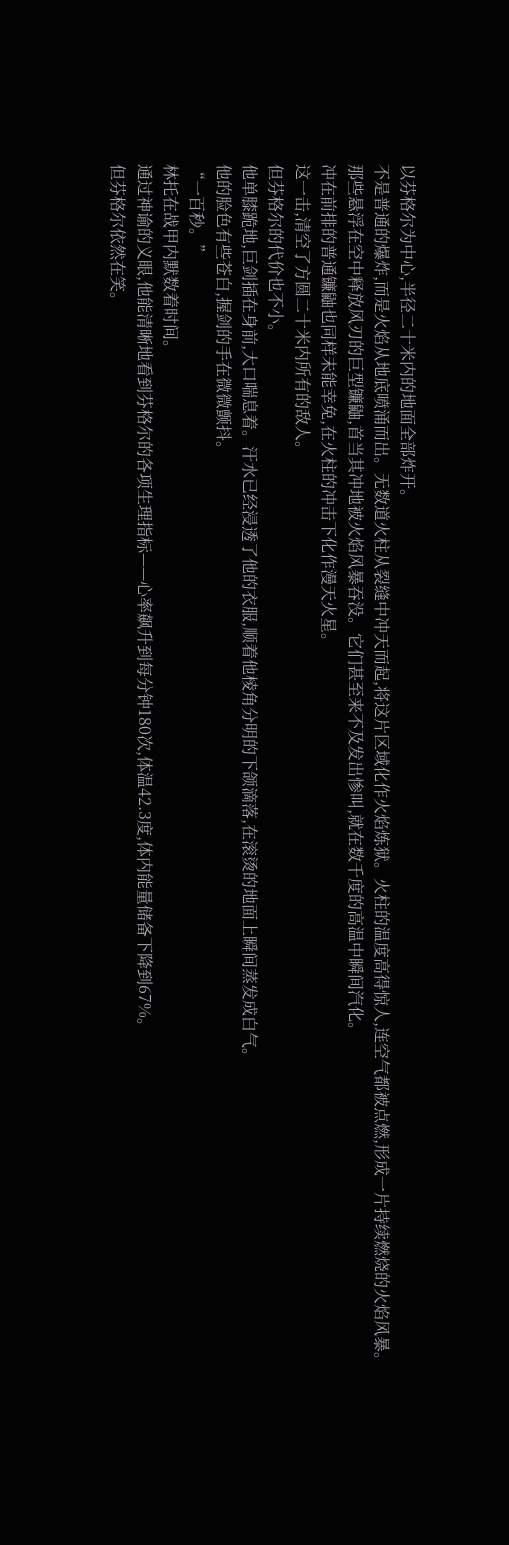以芬格尔为中心,半径二十米内的地面全部炸开。
不是普通的爆炸,而是火焰从地底喷涌而出。无数道火柱从裂缝中冲天而起,将这片区域化作火焰炼狱。火柱的温度高得惊人,连空气都被点燃,形成一片持续燃烧的火焰风暴。
那些悬浮在空中释放风刃的巨型镰鼬,首当其冲地被火焰风暴吞没。它们甚至来不及发出惨叫,就在数千度的高温中瞬间汽化。
冲在前排的普通镰鼬也同样未能幸免,在火柱的冲击下化作漫天火星。
这一击,清空了方圆二十米内所有的敌人。
但芬格尔的代价也不小。
他单膝跪地,巨剑插在身前,大口喘息着。汗水已经浸透了他的衣服,顺着他棱角分明的下颌滴落,在滚烫的地面上瞬间蒸发成白气。
他的脸色有些苍白,握剑的手在微微颤抖。
“一百秒。”
林托在战甲内默数着时间。
通过神谕的义眼,他能清晰地看到芬格尔的各项生理指标——心率飙升到每分钟180次,体温42.3度,体内能量储备下降到67%。
但芬格尔依然在笑。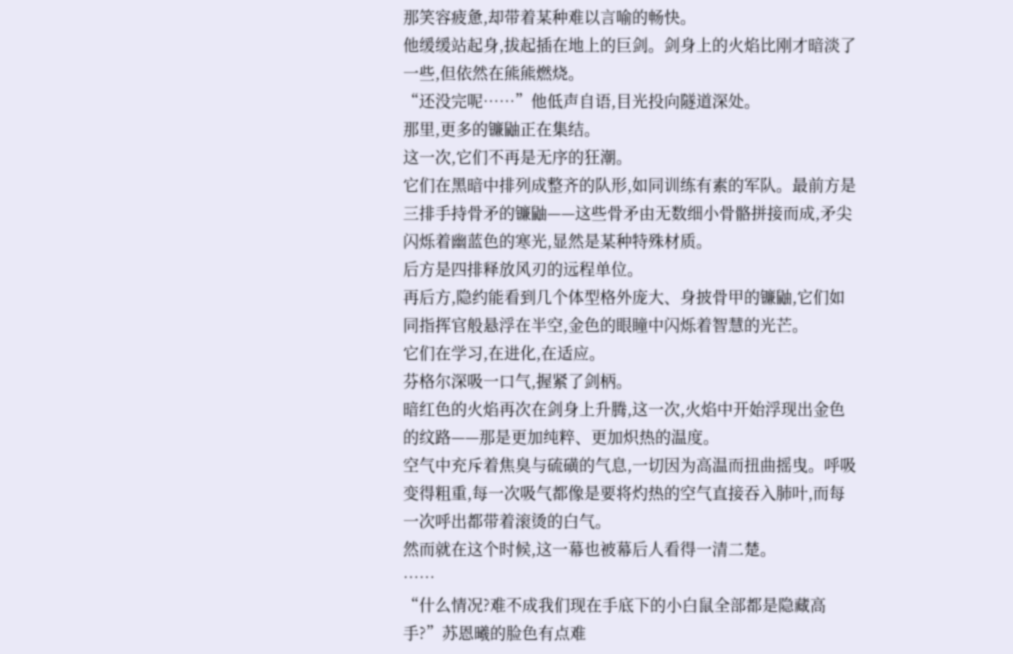那笑容疲惫,却带着某种难以言喻的畅快。
他缓缓站起身,拔起插在地上的巨剑。剑身上的火焰比刚才暗淡了一些,但依然在熊熊燃烧。
“还没完呢……”他低声自语,目光投向隧道深处。
那里,更多的镰鼬正在集结。
这一次,它们不再是无序的狂潮。
它们在黑暗中排列成整齐的队形,如同训练有素的军队。最前方是三排手持骨矛的镰鼬——这些骨矛由无数细小骨骼拼接而成,矛尖闪烁着幽蓝色的寒光,显然是某种特殊材质。
后方是四排释放风刃的远程单位。
再后方,隐约能看到几个体型格外庞大、身披骨甲的镰鼬,它们如同指挥官般悬浮在半空,金色的眼瞳中闪烁着智慧的光芒。
它们在学习,在进化,在适应。
芬格尔深吸一口气,握紧了剑柄。
暗红色的火焰再次在剑身上升腾,这一次,火焰中开始浮现出金色的纹路——那是更加纯粹、更加炽热的温度。
空气中充斥着焦臭与硫磺的气息,一切因为高温而扭曲摇曳。呼吸变得粗重,每一次吸气都像是要将灼热的空气直接吞入肺叶,而每一次呼出都带着滚烫的白气。
然而就在这个时候,这一幕也被幕后人看得一清二楚。
……
“什么情况?难不成我们现在手底下的小白鼠全部都是隐藏高手?”苏恩曦的脸色有点难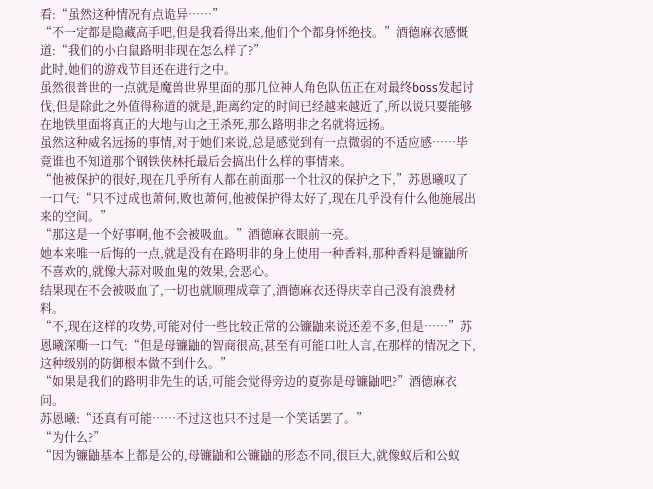看:“虽然这种情况有点诡异……”
“不一定都是隐藏高手吧,但是我看得出来,他们个个都身怀绝技。”酒德麻衣感慨道:“我们的小白鼠路明非现在怎么样了?”
此时,她们的游戏节目还在进行之中。
虽然很普世的一点就是魔兽世界里面的那几位神人角色队伍正在对最终boss发起讨伐,但是除此之外值得称道的就是,距离约定的时间已经越来越近了,所以说只要能够在地铁里面将真正的大地与山之王杀死,那么路明非之名就将远扬。
虽然这种威名远扬的事情,对于她们来说,总是感觉到有一点微弱的不适应感……毕竟谁也不知道那个钢铁侠林托最后会搞出什么样的事情来。
“他被保护的很好,现在几乎所有人都在前面那一个壮汉的保护之下,”苏恩曦叹了一口气:“只不过成也萧何,败也萧何,他被保护得太好了,现在几乎没有什么他施展出来的空间。”
“那这是一个好事啊,他不会被吸血。”酒德麻衣眼前一亮。
她本来唯一后悔的一点,就是没有在路明非的身上使用一种香料,那种香料是镰鼬所不喜欢的,就像大蒜对吸血鬼的效果,会恶心。
结果现在不会被吸血了,一切也就顺理成章了,酒德麻衣还得庆幸自己没有浪费材料。
“不,现在这样的攻势,可能对付一些比较正常的公镰鼬来说还差不多,但是……”苏恩曦深嘶一口气:“但是母镰鼬的智商很高,甚至有可能口吐人言,在那样的情况之下,这种级别的防御根本做不到什么。”
“如果是我们的路明非先生的话,可能会觉得旁边的夏弥是母镰鼬吧?”酒德麻衣问。
苏恩曦:“还真有可能……不过这也只不过是一个笑话罢了。”
“为什么?”
“因为镰鼬基本上都是公的,母镰鼬和公镰鼬的形态不同,很巨大,就像蚁后和公蚁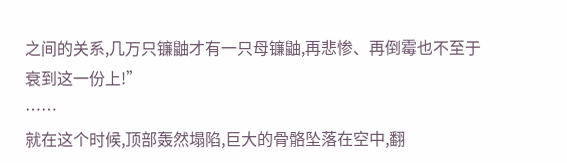之间的关系,几万只镰鼬才有一只母镰鼬,再悲惨、再倒霉也不至于衰到这一份上!”
……
就在这个时候,顶部轰然塌陷,巨大的骨骼坠落在空中,翻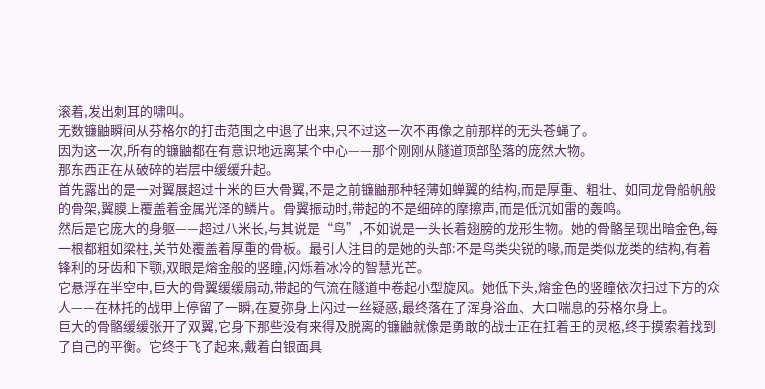滚着,发出刺耳的啸叫。
无数镰鼬瞬间从芬格尔的打击范围之中退了出来,只不过这一次不再像之前那样的无头苍蝇了。
因为这一次,所有的镰鼬都在有意识地远离某个中心——那个刚刚从隧道顶部坠落的庞然大物。
那东西正在从破碎的岩层中缓缓升起。
首先露出的是一对翼展超过十米的巨大骨翼,不是之前镰鼬那种轻薄如蝉翼的结构,而是厚重、粗壮、如同龙骨船帆般的骨架,翼膜上覆盖着金属光泽的鳞片。骨翼振动时,带起的不是细碎的摩擦声,而是低沉如雷的轰鸣。
然后是它庞大的身躯——超过八米长,与其说是“鸟”,不如说是一头长着翅膀的龙形生物。她的骨骼呈现出暗金色,每一根都粗如梁柱,关节处覆盖着厚重的骨板。最引人注目的是她的头部:不是鸟类尖锐的喙,而是类似龙类的结构,有着锋利的牙齿和下颚,双眼是熔金般的竖瞳,闪烁着冰冷的智慧光芒。
它悬浮在半空中,巨大的骨翼缓缓扇动,带起的气流在隧道中卷起小型旋风。她低下头,熔金色的竖瞳依次扫过下方的众人——在林托的战甲上停留了一瞬,在夏弥身上闪过一丝疑惑,最终落在了浑身浴血、大口喘息的芬格尔身上。
巨大的骨骼缓缓张开了双翼,它身下那些没有来得及脱离的镰鼬就像是勇敢的战士正在扛着王的灵柩,终于摸索着找到了自己的平衡。它终于飞了起来,戴着白银面具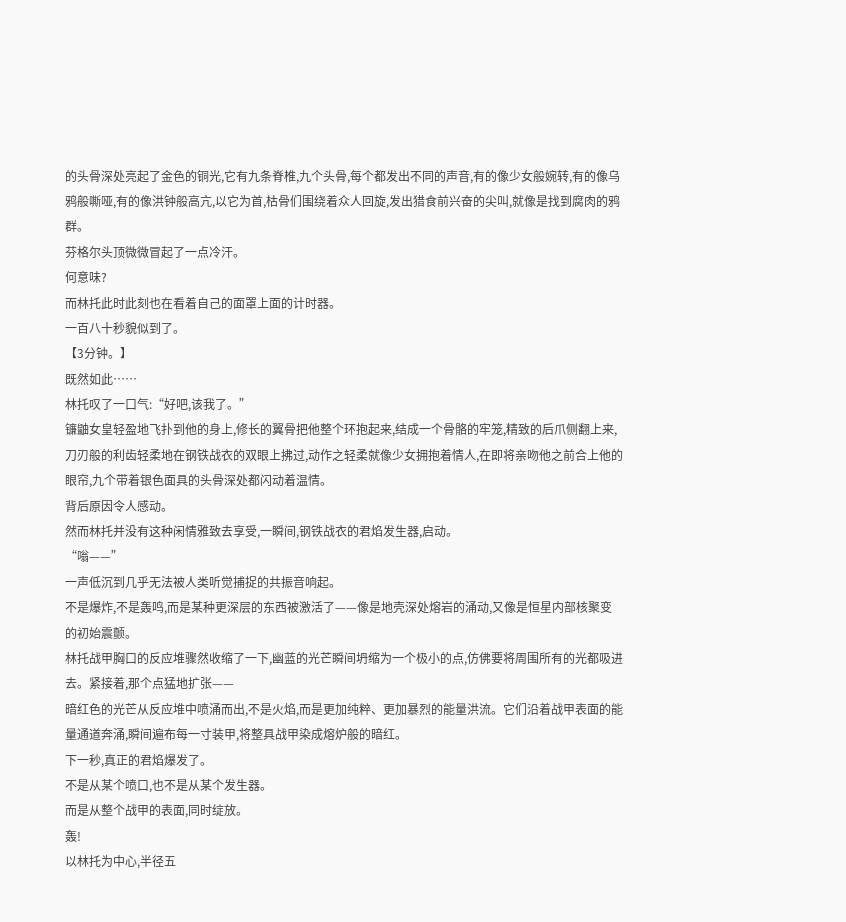的头骨深处亮起了金色的铜光,它有九条脊椎,九个头骨,每个都发出不同的声音,有的像少女般婉转,有的像乌鸦般嘶哑,有的像洪钟般高亢,以它为首,枯骨们围绕着众人回旋,发出猎食前兴奋的尖叫,就像是找到腐肉的鸦群。
芬格尔头顶微微冒起了一点冷汗。
何意味?
而林托此时此刻也在看着自己的面罩上面的计时器。
一百八十秒貌似到了。
【3分钟。】
既然如此……
林托叹了一口气:“好吧,该我了。”
镰鼬女皇轻盈地飞扑到他的身上,修长的翼骨把他整个环抱起来,结成一个骨骼的牢笼,精致的后爪侧翻上来,刀刃般的利齿轻柔地在钢铁战衣的双眼上拂过,动作之轻柔就像少女拥抱着情人,在即将亲吻他之前合上他的眼帘,九个带着银色面具的头骨深处都闪动着温情。
背后原因令人感动。
然而林托并没有这种闲情雅致去享受,一瞬间,钢铁战衣的君焰发生器,启动。
“嗡——”
一声低沉到几乎无法被人类听觉捕捉的共振音响起。
不是爆炸,不是轰鸣,而是某种更深层的东西被激活了——像是地壳深处熔岩的涌动,又像是恒星内部核聚变的初始震颤。
林托战甲胸口的反应堆骤然收缩了一下,幽蓝的光芒瞬间坍缩为一个极小的点,仿佛要将周围所有的光都吸进去。紧接着,那个点猛地扩张——
暗红色的光芒从反应堆中喷涌而出,不是火焰,而是更加纯粹、更加暴烈的能量洪流。它们沿着战甲表面的能量通道奔涌,瞬间遍布每一寸装甲,将整具战甲染成熔炉般的暗红。
下一秒,真正的君焰爆发了。
不是从某个喷口,也不是从某个发生器。
而是从整个战甲的表面,同时绽放。
轰!
以林托为中心,半径五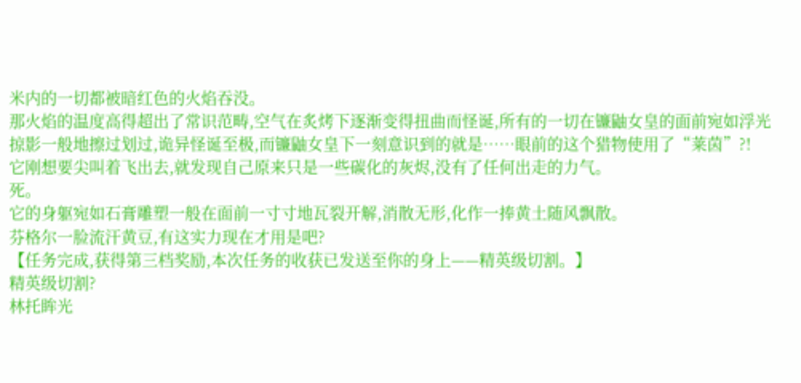米内的一切都被暗红色的火焰吞没。
那火焰的温度高得超出了常识范畴,空气在炙烤下逐渐变得扭曲而怪诞,所有的一切在镰鼬女皇的面前宛如浮光掠影一般地擦过划过,诡异怪诞至极,而镰鼬女皇下一刻意识到的就是……眼前的这个猎物使用了“莱茵”?!
它刚想要尖叫着飞出去,就发现自己原来只是一些碳化的灰烬,没有了任何出走的力气。
死。
它的身躯宛如石膏雕塑一般在面前一寸寸地瓦裂开解,消散无形,化作一捧黄土随风飘散。
芬格尔一脸流汗黄豆,有这实力现在才用是吧?
【任务完成,获得第三档奖励,本次任务的收获已发送至你的身上——精英级切割。】
精英级切割?
林托眸光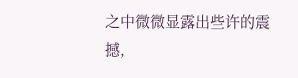之中微微显露出些许的震撼,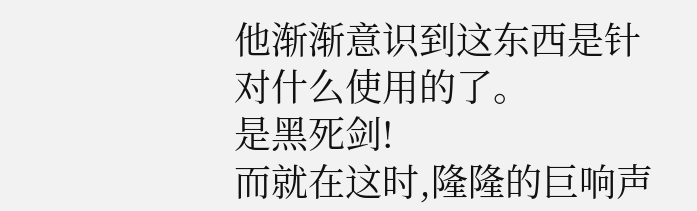他渐渐意识到这东西是针对什么使用的了。
是黑死剑!
而就在这时,隆隆的巨响声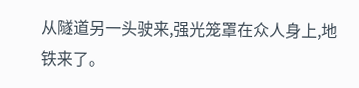从隧道另一头驶来,强光笼罩在众人身上,地铁来了。